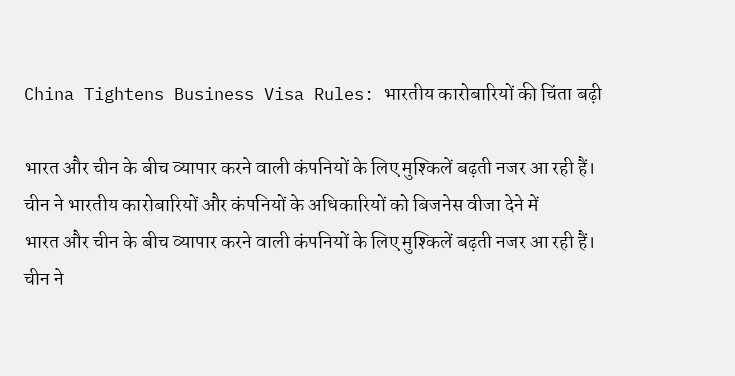China Tightens Business Visa Rules: भारतीय कारोबारियों की चिंता बढ़ी

भारत और चीन के बीच व्यापार करने वाली कंपनियों के लिए मुश्किलें बढ़ती नजर आ रही हैं। चीन ने भारतीय कारोबारियों और कंपनियों के अधिकारियों को बिजनेस वीजा देने में
भारत और चीन के बीच व्यापार करने वाली कंपनियों के लिए मुश्किलें बढ़ती नजर आ रही हैं। चीन ने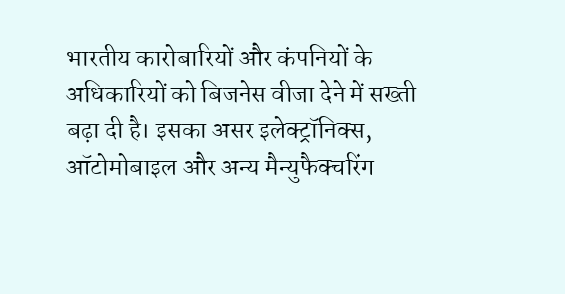भारतीय कारोबारियों और कंपनियों के अधिकारियों को बिजनेस वीजा देने में सख्ती बढ़ा दी है। इसका असर इलेक्ट्रॉनिक्स, ऑटोमोबाइल और अन्य मैन्युफैक्चरिंग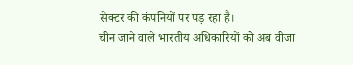सेक्टर की कंपनियों पर पड़ रहा है।
चीन जाने वाले भारतीय अधिकारियों को अब वीजा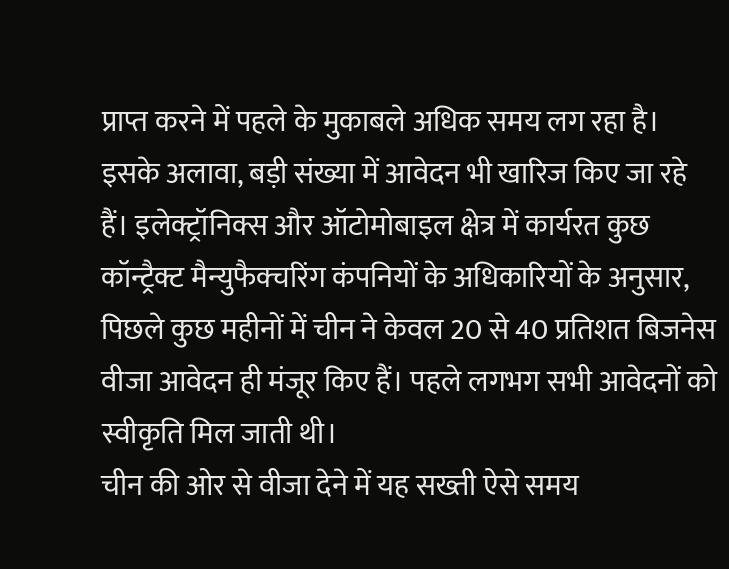प्राप्त करने में पहले के मुकाबले अधिक समय लग रहा है। इसके अलावा, बड़ी संख्या में आवेदन भी खारिज किए जा रहे हैं। इलेक्ट्रॉनिक्स और ऑटोमोबाइल क्षेत्र में कार्यरत कुछ कॉन्ट्रैक्ट मैन्युफैक्चरिंग कंपनियों के अधिकारियों के अनुसार, पिछले कुछ महीनों में चीन ने केवल 20 से 40 प्रतिशत बिजनेस वीजा आवेदन ही मंजूर किए हैं। पहले लगभग सभी आवेदनों को स्वीकृति मिल जाती थी।
चीन की ओर से वीजा देने में यह सख्ती ऐसे समय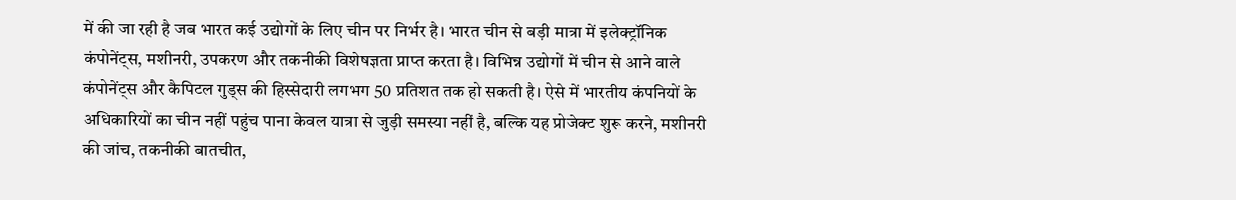में की जा रही है जब भारत कई उद्योगों के लिए चीन पर निर्भर है। भारत चीन से बड़ी मात्रा में इलेक्ट्रॉनिक कंपोनेंट्स, मशीनरी, उपकरण और तकनीकी विशेषज्ञता प्राप्त करता है। विभिन्न उद्योगों में चीन से आने वाले कंपोनेंट्स और कैपिटल गुड्स की हिस्सेदारी लगभग 50 प्रतिशत तक हो सकती है। ऐसे में भारतीय कंपनियों के अधिकारियों का चीन नहीं पहुंच पाना केवल यात्रा से जुड़ी समस्या नहीं है, बल्कि यह प्रोजेक्ट शुरू करने, मशीनरी की जांच, तकनीकी बातचीत,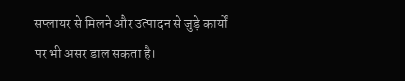सप्लायर से मिलने और उत्पादन से जुड़े कार्यों पर भी असर डाल सकता है।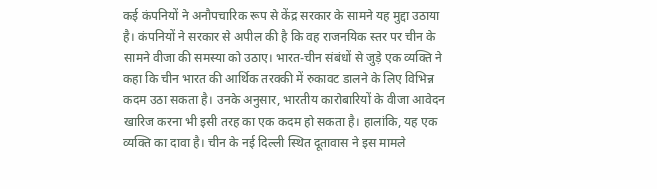कई कंपनियों ने अनौपचारिक रूप से केंद्र सरकार के सामने यह मुद्दा उठाया है। कंपनियों ने सरकार से अपील की है कि वह राजनयिक स्तर पर चीन के सामने वीजा की समस्या को उठाए। भारत-चीन संबंधों से जुड़े एक व्यक्ति ने कहा कि चीन भारत की आर्थिक तरक्की में रुकावट डालने के लिए विभिन्न कदम उठा सकता है। उनके अनुसार, भारतीय कारोबारियों के वीजा आवेदन खारिज करना भी इसी तरह का एक कदम हो सकता है। हालांकि, यह एक व्यक्ति का दावा है। चीन के नई दिल्ली स्थित दूतावास ने इस मामले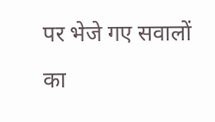पर भेजे गए सवालों का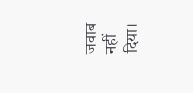जवाब नहीं दिया।